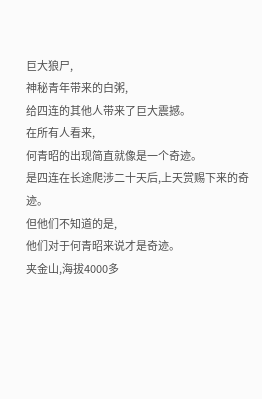巨大狼尸,
神秘青年带来的白粥,
给四连的其他人带来了巨大震撼。
在所有人看来,
何青昭的出现简直就像是一个奇迹。
是四连在长途爬涉二十天后,上天赏赐下来的奇迹。
但他们不知道的是,
他们对于何青昭来说才是奇迹。
夹金山,海拔4000多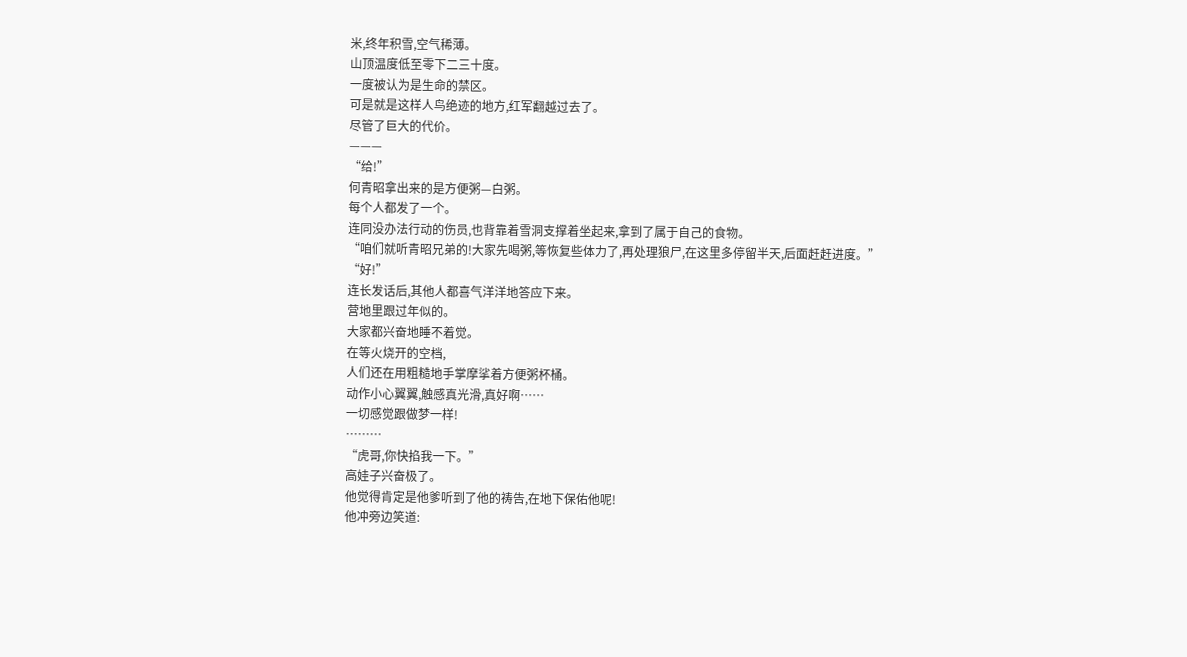米,终年积雪,空气稀薄。
山顶温度低至零下二三十度。
一度被认为是生命的禁区。
可是就是这样人鸟绝迹的地方,红军翻越过去了。
尽管了巨大的代价。
———
“给!”
何青昭拿出来的是方便粥—白粥。
每个人都发了一个。
连同没办法行动的伤员,也背靠着雪洞支撑着坐起来,拿到了属于自己的食物。
“咱们就听青昭兄弟的!大家先喝粥,等恢复些体力了,再处理狼尸,在这里多停留半天,后面赶赶进度。”
“好!”
连长发话后,其他人都喜气洋洋地答应下来。
营地里跟过年似的。
大家都兴奋地睡不着觉。
在等火烧开的空档,
人们还在用粗糙地手掌摩挲着方便粥杯桶。
动作小心翼翼,触感真光滑,真好啊……
一切感觉跟做梦一样!
………
“虎哥,你快掐我一下。”
高娃子兴奋极了。
他觉得肯定是他爹听到了他的祷告,在地下保佑他呢!
他冲旁边笑道: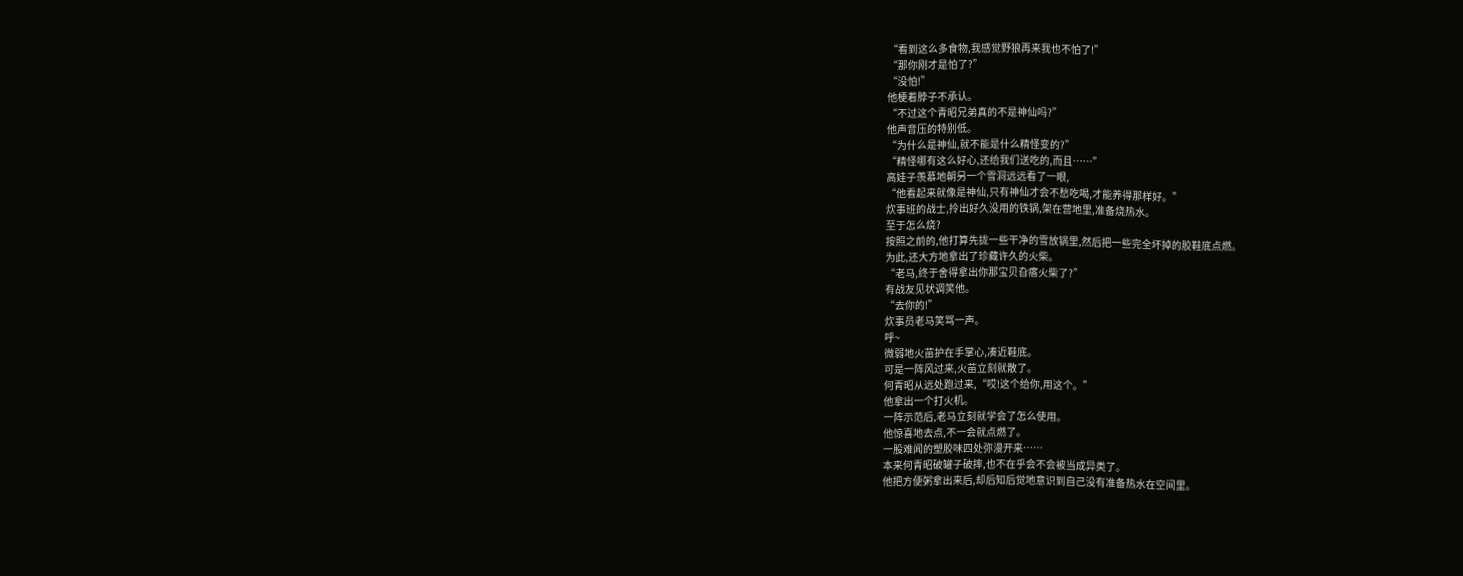“看到这么多食物,我感觉野狼再来我也不怕了!”
“那你刚才是怕了?”
“没怕!”
他梗着脖子不承认。
“不过这个青昭兄弟真的不是神仙吗?”
他声音压的特别低。
“为什么是神仙,就不能是什么精怪变的?”
“精怪哪有这么好心,还给我们送吃的,而且……”
高娃子羡慕地朝另一个雪洞远远看了一眼,
“他看起来就像是神仙,只有神仙才会不愁吃喝,才能养得那样好。”
炊事班的战士,拎出好久没用的铁锅,架在营地里,准备烧热水。
至于怎么烧?
按照之前的,他打算先拢一些干净的雪放锅里,然后把一些完全坏掉的胶鞋底点燃。
为此,还大方地拿出了珍藏许久的火柴。
“老马,终于舍得拿出你那宝贝旮瘩火柴了?”
有战友见状调笑他。
“去你的!”
炊事员老马笑骂一声。
呼~
微弱地火苗护在手掌心,凑近鞋底。
可是一阵风过来,火苗立刻就散了。
何青昭从远处跑过来,“哎!这个给你,用这个。”
他拿出一个打火机。
一阵示范后,老马立刻就学会了怎么使用。
他惊喜地去点,不一会就点燃了。
一股难闻的塑胶味四处弥漫开来……
本来何青昭破罐子破摔,也不在乎会不会被当成异类了。
他把方便粥拿出来后,却后知后觉地意识到自己没有准备热水在空间里。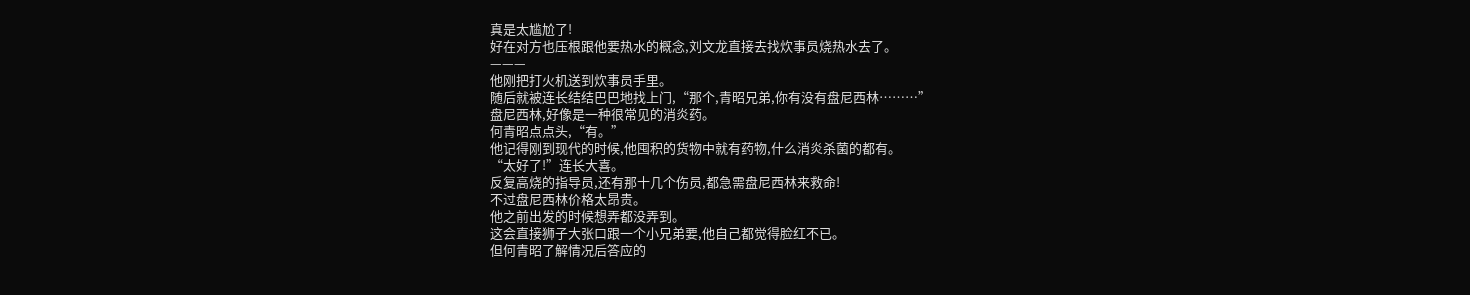真是太尴尬了!
好在对方也压根跟他要热水的概念,刘文龙直接去找炊事员烧热水去了。
———
他刚把打火机送到炊事员手里。
随后就被连长结结巴巴地找上门,“那个,青昭兄弟,你有没有盘尼西林………”
盘尼西林,好像是一种很常见的消炎药。
何青昭点点头,“有。”
他记得刚到现代的时候,他囤积的货物中就有药物,什么消炎杀菌的都有。
“太好了!”连长大喜。
反复高烧的指导员,还有那十几个伤员,都急需盘尼西林来救命!
不过盘尼西林价格太昂贵。
他之前出发的时候想弄都没弄到。
这会直接狮子大张口跟一个小兄弟要,他自己都觉得脸红不已。
但何青昭了解情况后答应的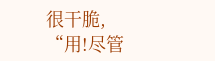很干脆,
“用!尽管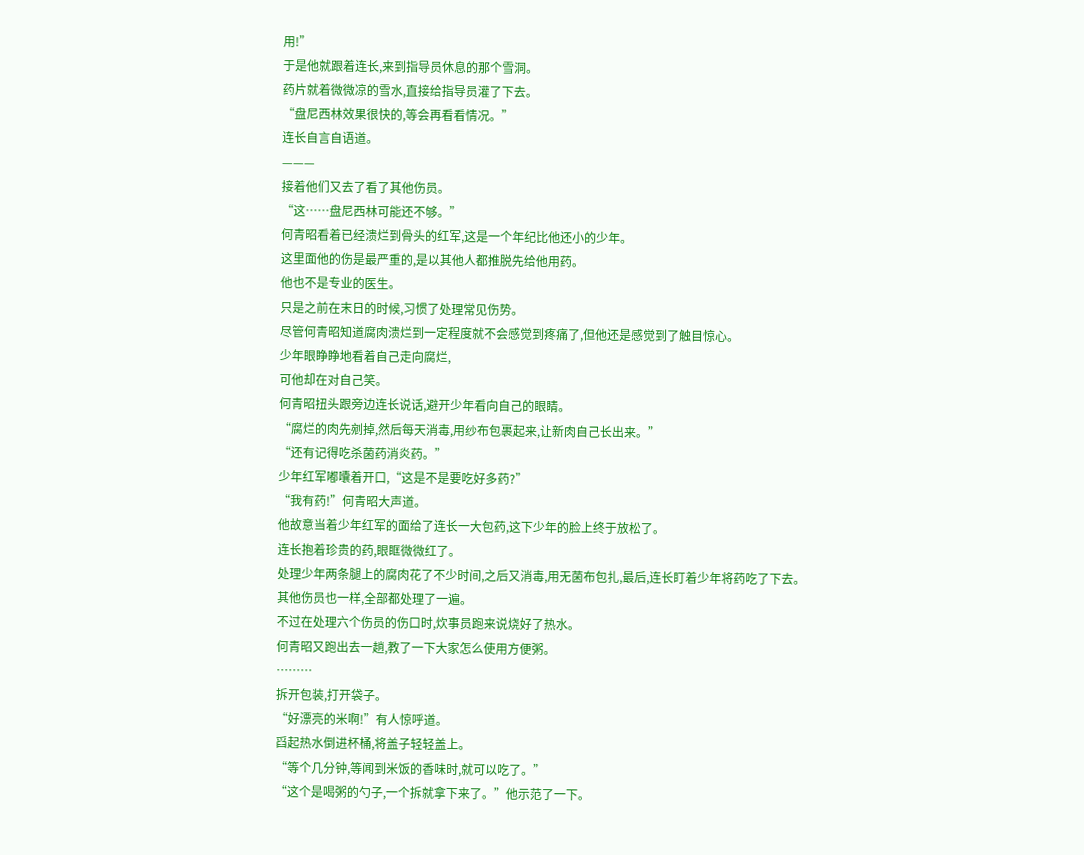用!”
于是他就跟着连长,来到指导员休息的那个雪洞。
药片就着微微凉的雪水,直接给指导员灌了下去。
“盘尼西林效果很快的,等会再看看情况。”
连长自言自语道。
———
接着他们又去了看了其他伤员。
“这……盘尼西林可能还不够。”
何青昭看着已经溃烂到骨头的红军,这是一个年纪比他还小的少年。
这里面他的伤是最严重的,是以其他人都推脱先给他用药。
他也不是专业的医生。
只是之前在末日的时候,习惯了处理常见伤势。
尽管何青昭知道腐肉溃烂到一定程度就不会感觉到疼痛了,但他还是感觉到了触目惊心。
少年眼睁睁地看着自己走向腐烂,
可他却在对自己笑。
何青昭扭头跟旁边连长说话,避开少年看向自己的眼睛。
“腐烂的肉先剜掉,然后每天消毒,用纱布包裹起来,让新肉自己长出来。”
“还有记得吃杀菌药消炎药。”
少年红军嘟囔着开口,“这是不是要吃好多药?”
“我有药!”何青昭大声道。
他故意当着少年红军的面给了连长一大包药,这下少年的脸上终于放松了。
连长抱着珍贵的药,眼眶微微红了。
处理少年两条腿上的腐肉花了不少时间,之后又消毒,用无菌布包扎,最后,连长盯着少年将药吃了下去。
其他伤员也一样,全部都处理了一遍。
不过在处理六个伤员的伤口时,炊事员跑来说烧好了热水。
何青昭又跑出去一趟,教了一下大家怎么使用方便粥。
………
拆开包装,打开袋子。
“好漂亮的米啊!”有人惊呼道。
舀起热水倒进杯桶,将盖子轻轻盖上。
“等个几分钟,等闻到米饭的香味时,就可以吃了。”
“这个是喝粥的勺子,一个拆就拿下来了。”他示范了一下。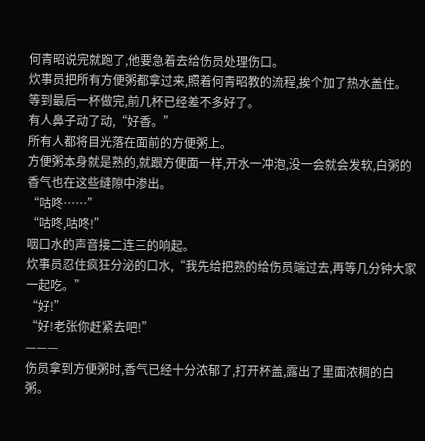何青昭说完就跑了,他要急着去给伤员处理伤口。
炊事员把所有方便粥都拿过来,照着何青昭教的流程,挨个加了热水盖住。
等到最后一杯做完,前几杯已经差不多好了。
有人鼻子动了动,“好香。”
所有人都将目光落在面前的方便粥上。
方便粥本身就是熟的,就跟方便面一样,开水一冲泡,没一会就会发软,白粥的香气也在这些缝隙中渗出。
“咕咚……”
“咕咚,咕咚!”
咽口水的声音接二连三的响起。
炊事员忍住疯狂分泌的口水,“我先给把熟的给伤员端过去,再等几分钟大家一起吃。”
“好!”
“好!老张你赶紧去吧!”
———
伤员拿到方便粥时,香气已经十分浓郁了,打开杯盖,露出了里面浓稠的白粥。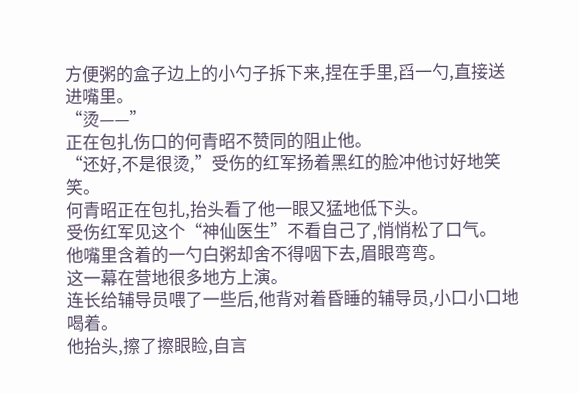方便粥的盒子边上的小勺子拆下来,捏在手里,舀一勺,直接送进嘴里。
“烫——”
正在包扎伤口的何青昭不赞同的阻止他。
“还好,不是很烫,”受伤的红军扬着黑红的脸冲他讨好地笑笑。
何青昭正在包扎,抬头看了他一眼又猛地低下头。
受伤红军见这个“神仙医生”不看自己了,悄悄松了口气。
他嘴里含着的一勺白粥却舍不得咽下去,眉眼弯弯。
这一幕在营地很多地方上演。
连长给辅导员喂了一些后,他背对着昏睡的辅导员,小口小口地喝着。
他抬头,擦了擦眼睑,自言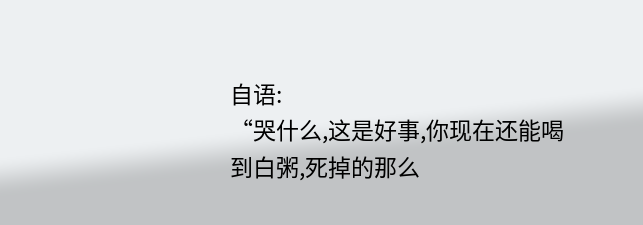自语:
“哭什么,这是好事,你现在还能喝到白粥,死掉的那么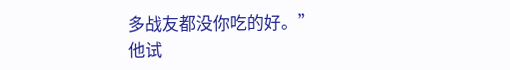多战友都没你吃的好。”
他试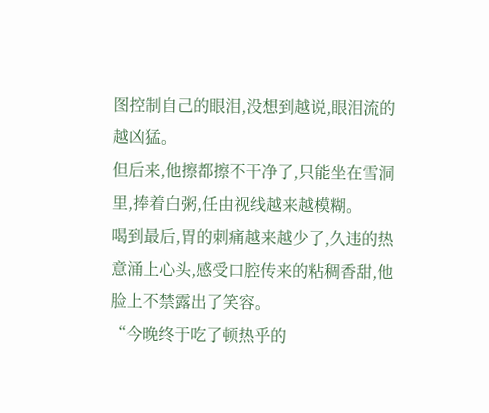图控制自己的眼泪,没想到越说,眼泪流的越凶猛。
但后来,他擦都擦不干净了,只能坐在雪洞里,捧着白粥,任由视线越来越模糊。
喝到最后,胃的刺痛越来越少了,久违的热意涌上心头,感受口腔传来的粘稠香甜,他脸上不禁露出了笑容。
“今晚终于吃了顿热乎的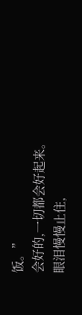饭。”
会好的,一切都会好起来。
眼泪慢慢止住,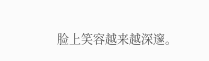脸上笑容越来越深邃。